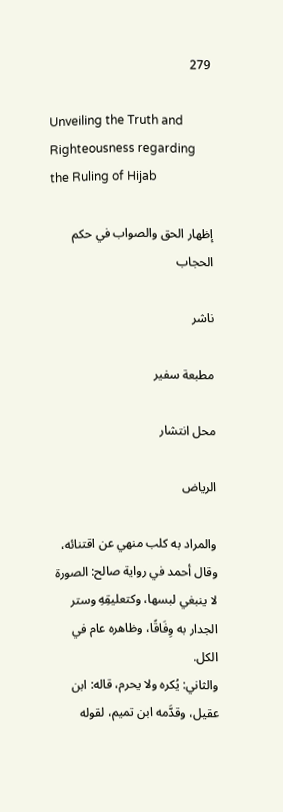279

Unveiling the Truth and Righteousness regarding the Ruling of Hijab

إظهار الحق والصواب في حكم الحجاب

ناشر

مطبعة سفير

محل انتشار

الرياض

والمراد به كلب منهي عن اقتنائه، وقال أحمد في رواية صالح: الصورة لا ينبغي لبسها، وكتعليقِهِ وستر الجدار به وِفَاقًا، وظاهره عام في الكل.
والثاني: يُكره ولا يحرم، قاله: ابن عقيل، وقدَّمه ابن تميم، لقوله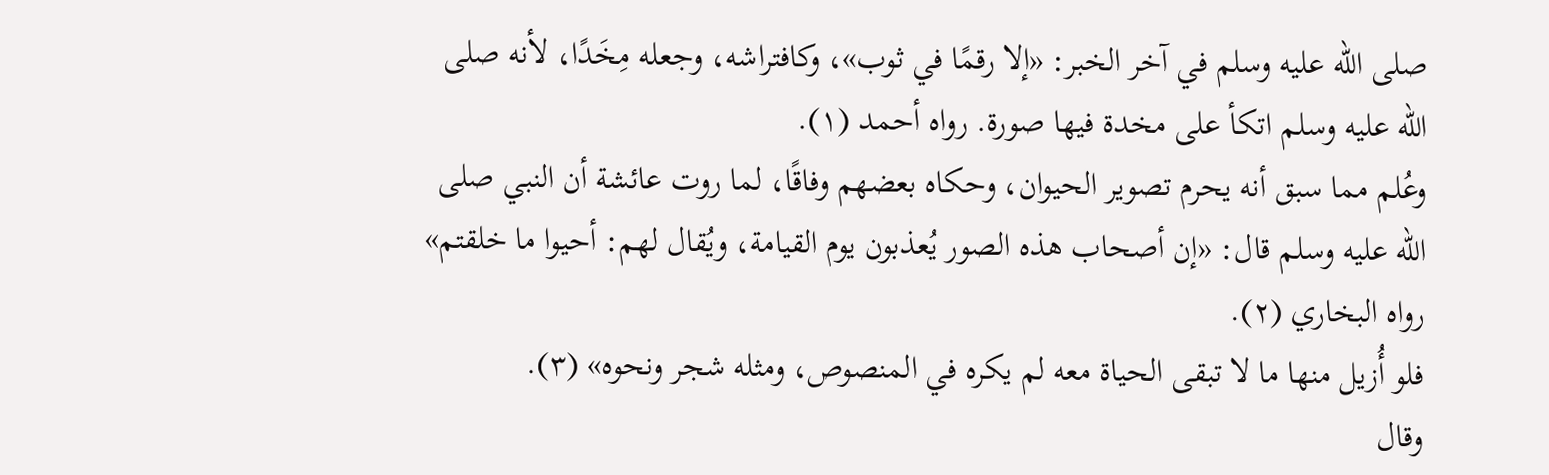صلى الله عليه وسلم في آخر الخبر: «إلا رقمًا في ثوب»، وكافتراشه، وجعله مِخَدًا، لأنه صلى الله عليه وسلم اتكأ على مخدة فيها صورة. رواه أحمد (١).
وعُلم مما سبق أنه يحرم تصوير الحيوان، وحكاه بعضهم وفاقًا، لما روت عائشة أن النبي صلى الله عليه وسلم قال: «إن أصحاب هذه الصور يُعذبون يوم القيامة، ويُقال لهم: أحيوا ما خلقتم» رواه البخاري (٢).
فلو أُزيل منها ما لا تبقى الحياة معه لم يكره في المنصوص، ومثله شجر ونحوه» (٣).
وقال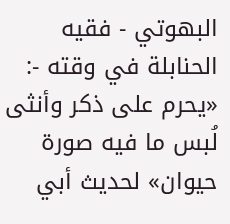البهوتي - فقيه الحنابلة في وقته -: «يحرم على ذكر وأنثى لُبس ما فيه صورة حيوان» لحديث أبي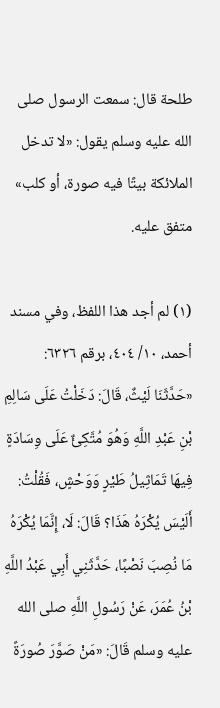طلحة قال: سمعت الرسول صلى الله عليه وسلم يقول: «لا تدخل الملائكة بيتًا فيه صورة، أو كلب» متفق عليه.

(١) لم أجد هذا اللفظ، وفي مسند أحمد، ١٠/ ٤٠٤، برقم ٦٣٢٦: «حَدَّثَنَا لَيْثٌ، قَالَ: دَخَلْتُ عَلَى سَالِمِ بْنِ عَبْدِ اللَّهِ وَهُوَ مُتَّكِئٌ عَلَى وِسَادَةٍ فِيهَا تَمَاثِيلُ طَيْرٍ وَوَحْشٍ، فَقُلْتُ: أَلَيْسَ يُكْرَهُ هَذَا؟ قَالَ: لَا، إِنَّمَا يُكْرَهُ مَا نُصِبَ نَصْبًا، حَدَّثَنِي أَبِي عَبْدُ اللَّهِ بْنُ عُمَرَ، عَنْ رَسُولِ اللَّهِ صلى الله عليه وسلم قَالَ: «مَنْ صَوَّرَ صُورَةً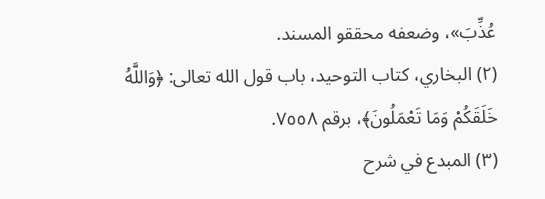عُذِّبَ»، وضعفه محققو المسند.
(٢) البخاري، كتاب التوحيد، باب قول الله تعالى: ﴿وَاللَّهُ خَلَقَكُمْ وَمَا تَعْمَلُونَ﴾، برقم ٧٥٥٨.
(٣) المبدع في شرح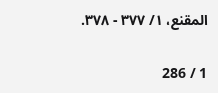المقنع، ١/ ٣٧٧ - ٣٧٨.

1 / 286